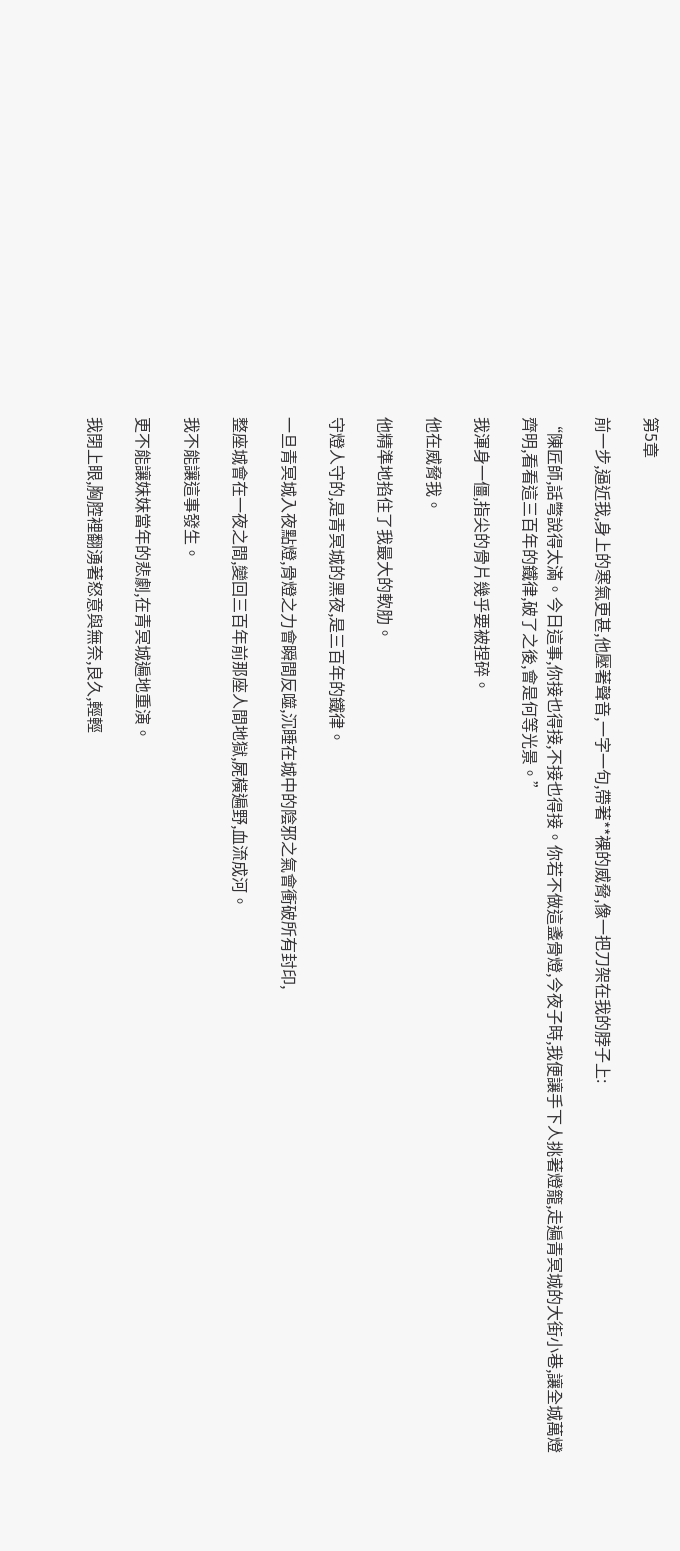第5章

前一步,逼近我,身上的寒氣更甚,他壓著聲音,一字一句,帶著**裸的威脅,像一把刀架在我的脖子上:

“陳匠師,話彆說得太滿。今日這事,你接也得接,不接也得接。你若不做這盞骨燈,今夜子時,我便讓手下人挑著燈籠,走遍青冥城的大街小巷,讓全城萬燈齊明,看看這三百年的鐵律,破了之後,會是何等光景。”

我渾身一僵,指尖的骨片幾乎要被捏碎。

他在威脅我。

他精準地掐住了我最大的軟肋。

守燈人守的,是青冥城的黑夜,是三百年的鐵律。

一旦青冥城入夜點燈,骨燈之力會瞬間反噬,沉睡在城中的陰邪之氣會衝破所有封印,

整座城會在一夜之間,變回三百年前那座人間地獄,屍橫遍野,血流成河。

我不能讓這事發生。

更不能讓妹妹當年的悲劇,在青冥城遍地重演。

我閉上眼,胸腔裡翻湧著怒意與無奈,良久,輕輕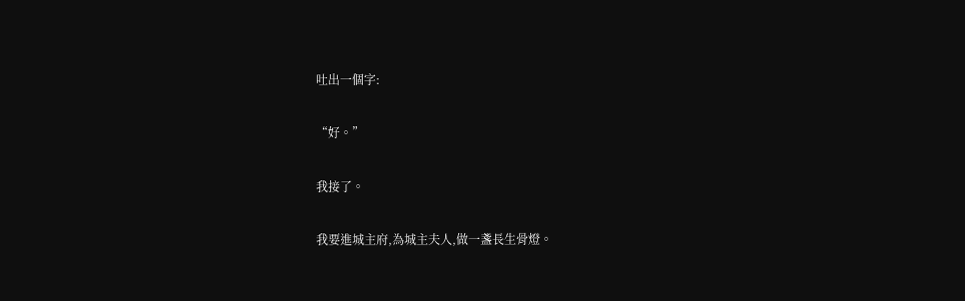吐出一個字:

“好。”

我接了。

我要進城主府,為城主夫人,做一盞長生骨燈。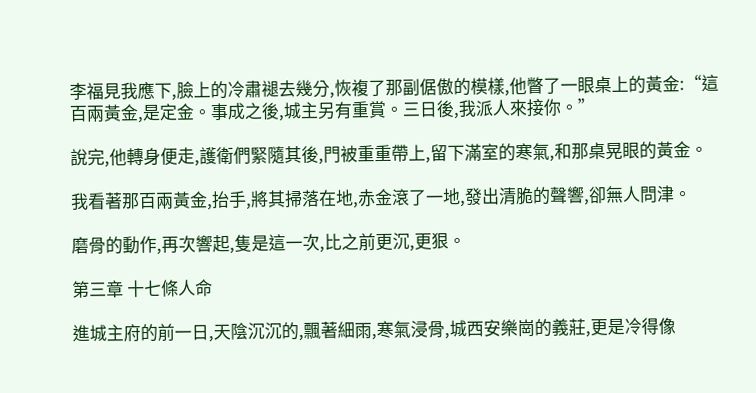李福見我應下,臉上的冷肅褪去幾分,恢複了那副倨傲的模樣,他瞥了一眼桌上的黃金:“這百兩黃金,是定金。事成之後,城主另有重賞。三日後,我派人來接你。”

說完,他轉身便走,護衛們緊隨其後,門被重重帶上,留下滿室的寒氣,和那桌晃眼的黃金。

我看著那百兩黃金,抬手,將其掃落在地,赤金滾了一地,發出清脆的聲響,卻無人問津。

磨骨的動作,再次響起,隻是這一次,比之前更沉,更狠。

第三章 十七條人命

進城主府的前一日,天陰沉沉的,飄著細雨,寒氣浸骨,城西安樂崗的義莊,更是冷得像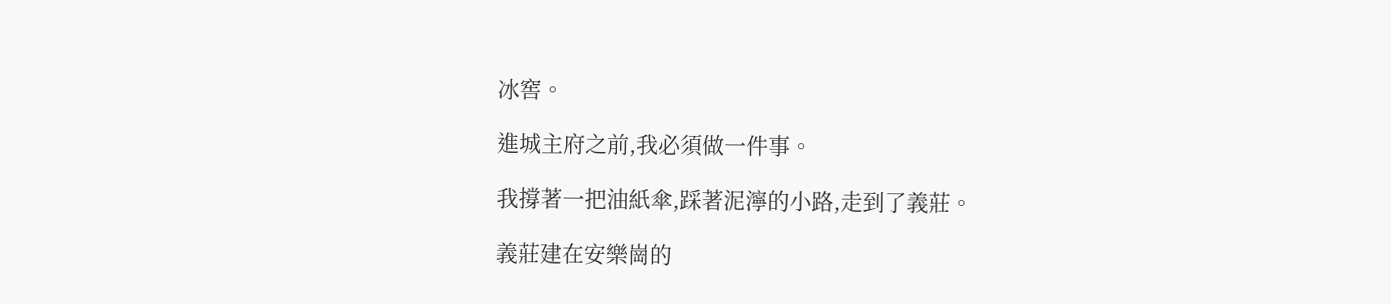冰窖。

進城主府之前,我必須做一件事。

我撐著一把油紙傘,踩著泥濘的小路,走到了義莊。

義莊建在安樂崗的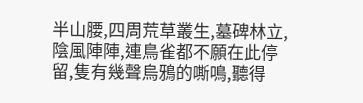半山腰,四周荒草叢生,墓碑林立,陰風陣陣,連鳥雀都不願在此停留,隻有幾聲烏鴉的嘶鳴,聽得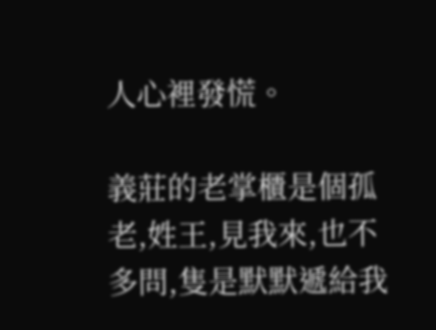人心裡發慌。

義莊的老掌櫃是個孤老,姓王,見我來,也不多問,隻是默默遞給我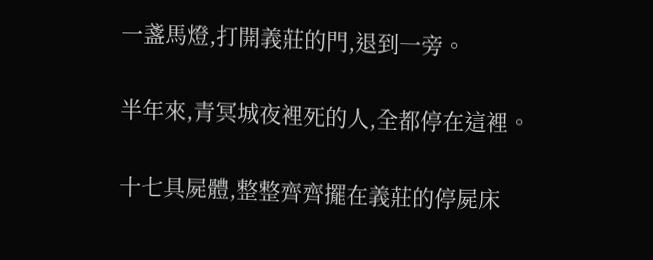一盞馬燈,打開義莊的門,退到一旁。

半年來,青冥城夜裡死的人,全都停在這裡。

十七具屍體,整整齊齊擺在義莊的停屍床